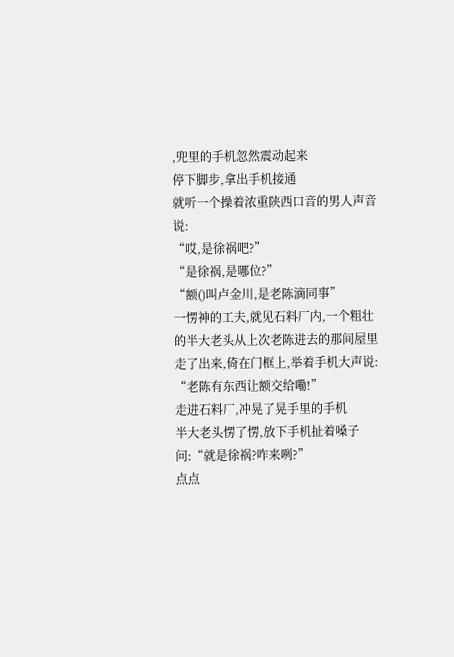,兜里的手机忽然震动起来
停下脚步,拿出手机接通
就听一个操着浓重陕西口音的男人声音说:
“哎,是徐祸吧?”
“是徐祸,是哪位?”
“额()叫卢金川,是老陈滴同事”
一愣神的工夫,就见石料厂内,一个粗壮的半大老头从上次老陈进去的那间屋里走了出来,倚在门框上,举着手机大声说:
“老陈有东西让额交给嘞!”
走进石料厂,冲晃了晃手里的手机
半大老头愣了愣,放下手机扯着嗓子问:“就是徐祸?咋来咧?”
点点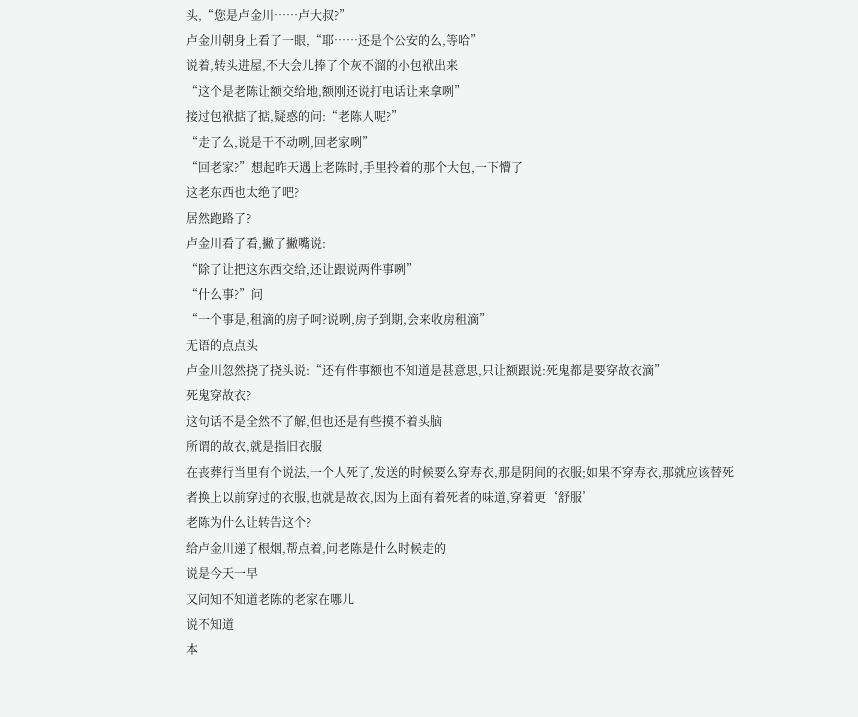头,“您是卢金川……卢大叔?”
卢金川朝身上看了一眼,“耶……还是个公安的么,等哈”
说着,转头进屋,不大会儿捧了个灰不溜的小包袱出来
“这个是老陈让额交给地,额刚还说打电话让来拿咧”
接过包袱掂了掂,疑惑的问:“老陈人呢?”
“走了么,说是干不动咧,回老家咧”
“回老家?”想起昨天遇上老陈时,手里拎着的那个大包,一下懵了
这老东西也太绝了吧?
居然跑路了?
卢金川看了看,撇了撇嘴说:
“除了让把这东西交给,还让跟说两件事咧”
“什么事?”问
“一个事是,租滴的房子呵?说咧,房子到期,会来收房租滴”
无语的点点头
卢金川忽然挠了挠头说:“还有件事额也不知道是甚意思,只让额跟说:死鬼都是要穿故衣滴”
死鬼穿故衣?
这句话不是全然不了解,但也还是有些摸不着头脑
所谓的故衣,就是指旧衣服
在丧葬行当里有个说法,一个人死了,发送的时候要么穿寿衣,那是阴间的衣服;如果不穿寿衣,那就应该替死者换上以前穿过的衣服,也就是故衣,因为上面有着死者的味道,穿着更‘舒服’
老陈为什么让转告这个?
给卢金川递了根烟,帮点着,问老陈是什么时候走的
说是今天一早
又问知不知道老陈的老家在哪儿
说不知道
本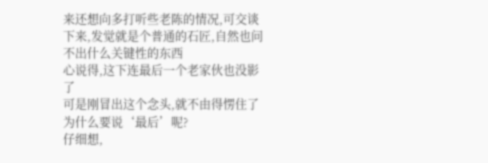来还想向多打听些老陈的情况,可交谈下来,发觉就是个普通的石匠,自然也问不出什么关键性的东西
心说得,这下连最后一个老家伙也没影了
可是刚冒出这个念头,就不由得愣住了
为什么要说‘最后’呢?
仔细想,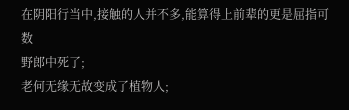在阴阳行当中,接触的人并不多,能算得上前辈的更是屈指可数
野郎中死了;
老何无缘无故变成了植物人;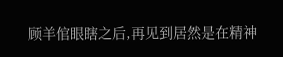顾羊倌眼瞎之后,再见到居然是在精神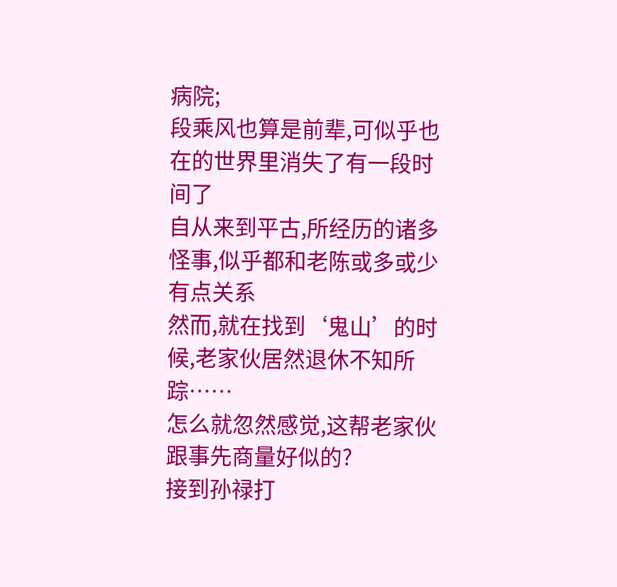病院;
段乘风也算是前辈,可似乎也在的世界里消失了有一段时间了
自从来到平古,所经历的诸多怪事,似乎都和老陈或多或少有点关系
然而,就在找到‘鬼山’的时候,老家伙居然退休不知所踪……
怎么就忽然感觉,这帮老家伙跟事先商量好似的?
接到孙禄打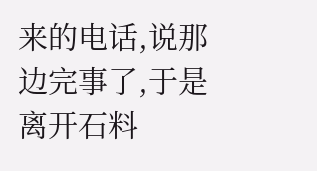来的电话,说那边完事了,于是离开石料